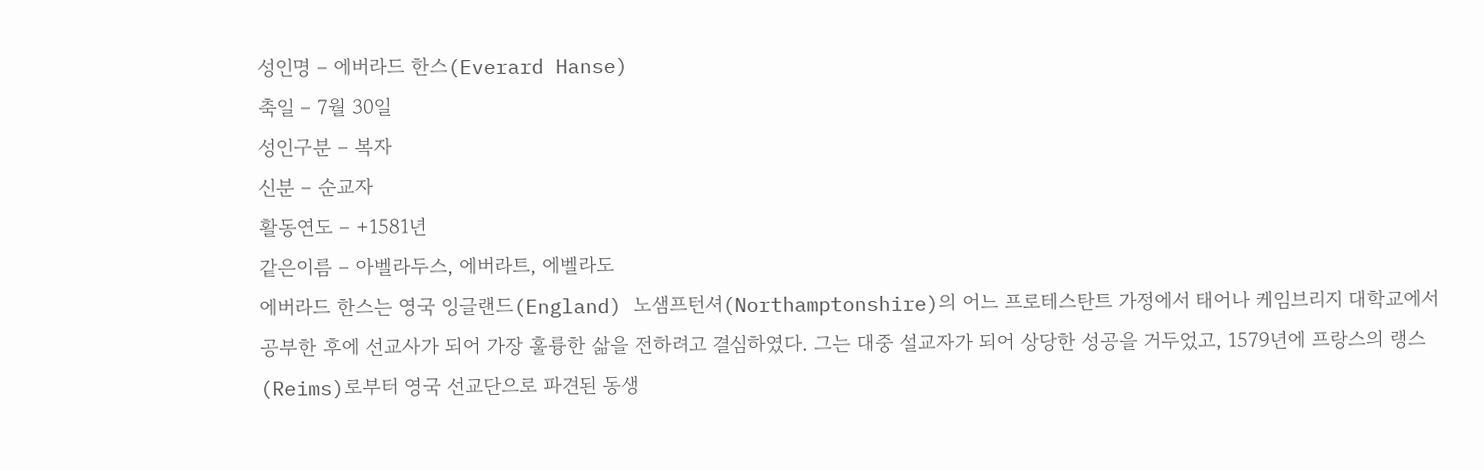성인명 – 에버라드 한스(Everard Hanse)
축일 – 7월 30일
성인구분 – 복자
신분 – 순교자
활동연도 – +1581년
같은이름 – 아벨라두스, 에버라트, 에벨라도
에버라드 한스는 영국 잉글랜드(England) 노샘프턴셔(Northamptonshire)의 어느 프로테스탄트 가정에서 태어나 케임브리지 대학교에서 공부한 후에 선교사가 되어 가장 훌륭한 삶을 전하려고 결심하였다. 그는 대중 설교자가 되어 상당한 성공을 거두었고, 1579년에 프랑스의 랭스(Reims)로부터 영국 선교단으로 파견된 동생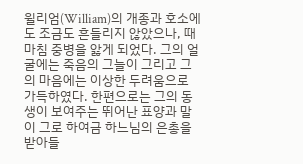윌리엄(William)의 개종과 호소에도 조금도 흔들리지 않았으나, 때마침 중병을 앓게 되었다. 그의 얼굴에는 죽음의 그늘이 그리고 그의 마음에는 이상한 두려움으로 가득하였다. 한편으로는 그의 동생이 보여주는 뛰어난 표양과 말이 그로 하여금 하느님의 은총을 받아들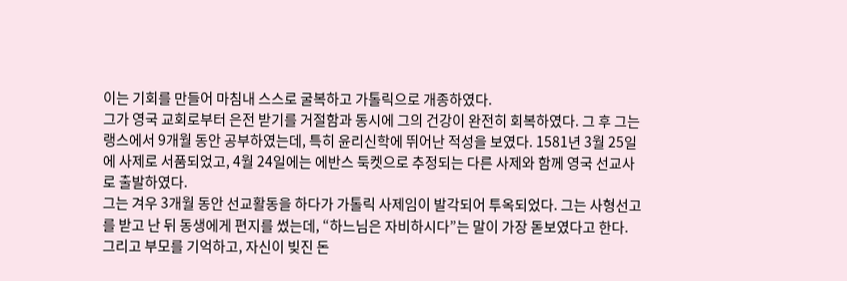이는 기회를 만들어 마침내 스스로 굴복하고 가톨릭으로 개종하였다.
그가 영국 교회로부터 은전 받기를 거절함과 동시에 그의 건강이 완전히 회복하였다. 그 후 그는 랭스에서 9개월 동안 공부하였는데, 특히 윤리신학에 뛰어난 적성을 보였다. 1581년 3월 25일에 사제로 서품되었고, 4월 24일에는 에반스 둑켓으로 추정되는 다른 사제와 함께 영국 선교사로 출발하였다.
그는 겨우 3개월 동안 선교활동을 하다가 가톨릭 사제임이 발각되어 투옥되었다. 그는 사형선고를 받고 난 뒤 동생에게 편지를 썼는데, “하느님은 자비하시다”는 말이 가장 돋보였다고 한다. 그리고 부모를 기억하고, 자신이 빚진 돈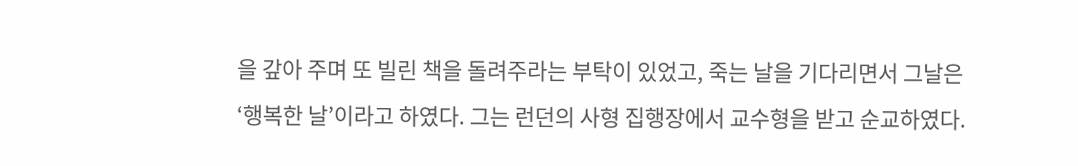을 갚아 주며 또 빌린 책을 돌려주라는 부탁이 있었고, 죽는 날을 기다리면서 그날은 ‘행복한 날’이라고 하였다. 그는 런던의 사형 집행장에서 교수형을 받고 순교하였다.